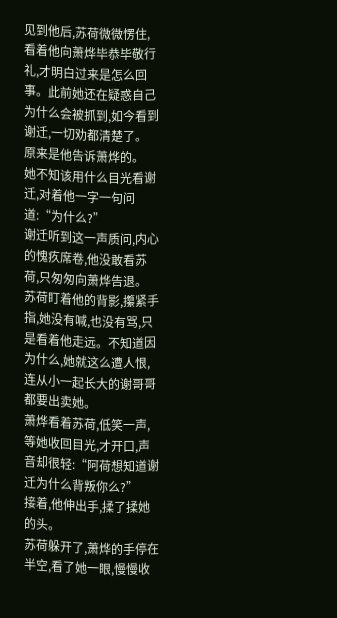见到他后,苏荷微微愣住,看着他向萧烨毕恭毕敬行礼,才明白过来是怎么回事。此前她还在疑惑自己为什么会被抓到,如今看到谢迁,一切劝都清楚了。
原来是他告诉萧烨的。
她不知该用什么目光看谢迁,对着他一字一句问道:“为什么?”
谢迁听到这一声质问,内心的愧疚席卷,他没敢看苏荷,只匆匆向萧烨告退。
苏荷盯着他的背影,攥紧手指,她没有喊,也没有骂,只是看着他走远。不知道因为什么,她就这么遭人恨,连从小一起长大的谢哥哥都要出卖她。
萧烨看着苏荷,低笑一声,等她收回目光,才开口,声音却很轻:“阿荷想知道谢迁为什么背叛你么?”
接着,他伸出手,揉了揉她的头。
苏荷躲开了,萧烨的手停在半空,看了她一眼,慢慢收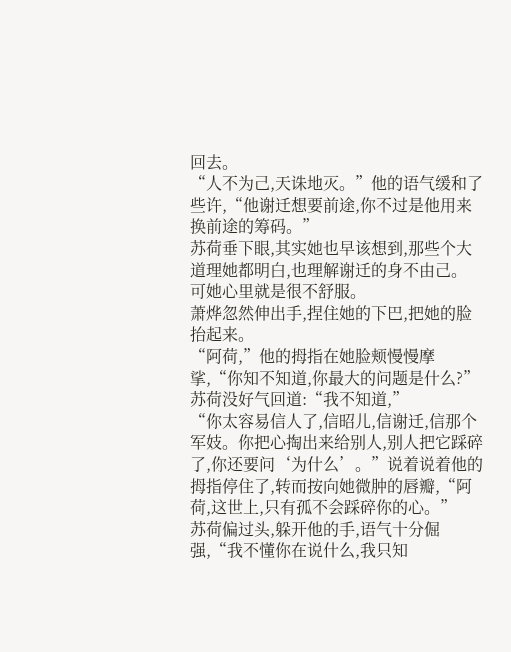回去。
“人不为己,天诛地灭。”他的语气缓和了些许,“他谢迁想要前途,你不过是他用来换前途的筹码。”
苏荷垂下眼,其实她也早该想到,那些个大道理她都明白,也理解谢迁的身不由己。
可她心里就是很不舒服。
萧烨忽然伸出手,捏住她的下巴,把她的脸抬起来。
“阿荷,”他的拇指在她脸颊慢慢摩挲,“你知不知道,你最大的问题是什么?”
苏荷没好气回道:“我不知道,”
“你太容易信人了,信昭儿,信谢迁,信那个军妓。你把心掏出来给别人,别人把它踩碎了,你还要问‘为什么’。”说着说着他的拇指停住了,转而按向她微肿的唇瓣,“阿荷,这世上,只有孤不会踩碎你的心。”
苏荷偏过头,躲开他的手,语气十分倔强,“我不懂你在说什么,我只知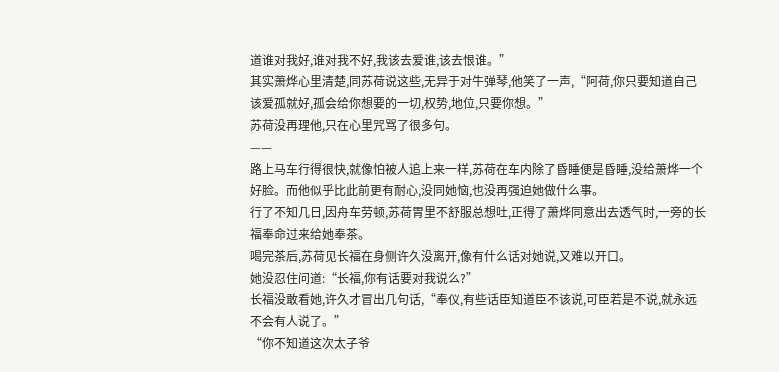道谁对我好,谁对我不好,我该去爱谁,该去恨谁。”
其实萧烨心里清楚,同苏荷说这些,无异于对牛弹琴,他笑了一声,“阿荷,你只要知道自己该爱孤就好,孤会给你想要的一切,权势,地位,只要你想。”
苏荷没再理他,只在心里咒骂了很多句。
——
路上马车行得很快,就像怕被人追上来一样,苏荷在车内除了昏睡便是昏睡,没给萧烨一个好脸。而他似乎比此前更有耐心,没同她恼,也没再强迫她做什么事。
行了不知几日,因舟车劳顿,苏荷胃里不舒服总想吐,正得了萧烨同意出去透气时,一旁的长福奉命过来给她奉茶。
喝完茶后,苏荷见长福在身侧许久没离开,像有什么话对她说,又难以开口。
她没忍住问道:“长福,你有话要对我说么?”
长福没敢看她,许久才冒出几句话,“奉仪,有些话臣知道臣不该说,可臣若是不说,就永远不会有人说了。”
“你不知道这次太子爷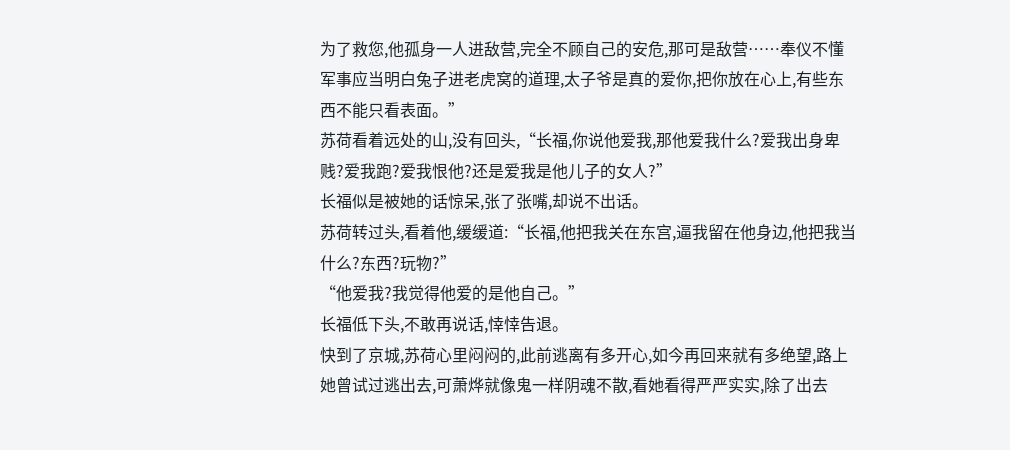为了救您,他孤身一人进敌营,完全不顾自己的安危,那可是敌营……奉仪不懂军事应当明白兔子进老虎窝的道理,太子爷是真的爱你,把你放在心上,有些东西不能只看表面。”
苏荷看着远处的山,没有回头,“长福,你说他爱我,那他爱我什么?爱我出身卑贱?爱我跑?爱我恨他?还是爱我是他儿子的女人?”
长福似是被她的话惊呆,张了张嘴,却说不出话。
苏荷转过头,看着他,缓缓道:“长福,他把我关在东宫,逼我留在他身边,他把我当什么?东西?玩物?”
“他爱我?我觉得他爱的是他自己。”
长福低下头,不敢再说话,悻悻告退。
快到了京城,苏荷心里闷闷的,此前逃离有多开心,如今再回来就有多绝望,路上她曾试过逃出去,可萧烨就像鬼一样阴魂不散,看她看得严严实实,除了出去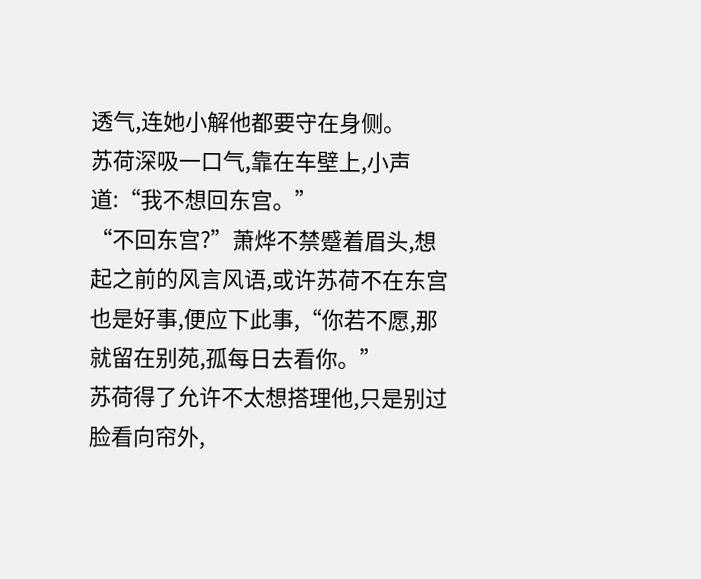透气,连她小解他都要守在身侧。
苏荷深吸一口气,靠在车壁上,小声道:“我不想回东宫。”
“不回东宫?”萧烨不禁蹙着眉头,想起之前的风言风语,或许苏荷不在东宫也是好事,便应下此事,“你若不愿,那就留在别苑,孤每日去看你。”
苏荷得了允许不太想搭理他,只是别过脸看向帘外,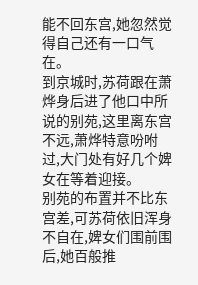能不回东宫,她忽然觉得自己还有一口气在。
到京城时,苏荷跟在萧烨身后进了他口中所说的别苑,这里离东宫不远,萧烨特意吩咐过,大门处有好几个婢女在等着迎接。
别苑的布置并不比东宫差,可苏荷依旧浑身不自在,婢女们围前围后,她百般推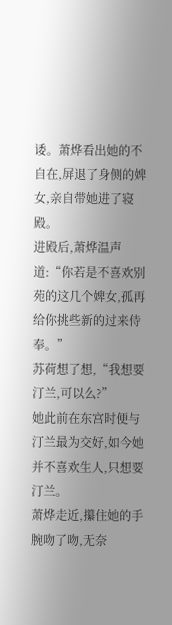诿。萧烨看出她的不自在,屏退了身侧的婢女,亲自带她进了寝殿。
进殿后,萧烨温声道:“你若是不喜欢别苑的这几个婢女,孤再给你挑些新的过来侍奉。”
苏荷想了想,“我想要汀兰,可以么?”
她此前在东宫时便与汀兰最为交好,如今她并不喜欢生人,只想要汀兰。
萧烨走近,攥住她的手腕吻了吻,无奈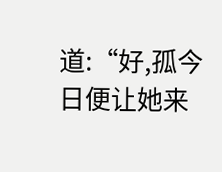道:“好,孤今日便让她来